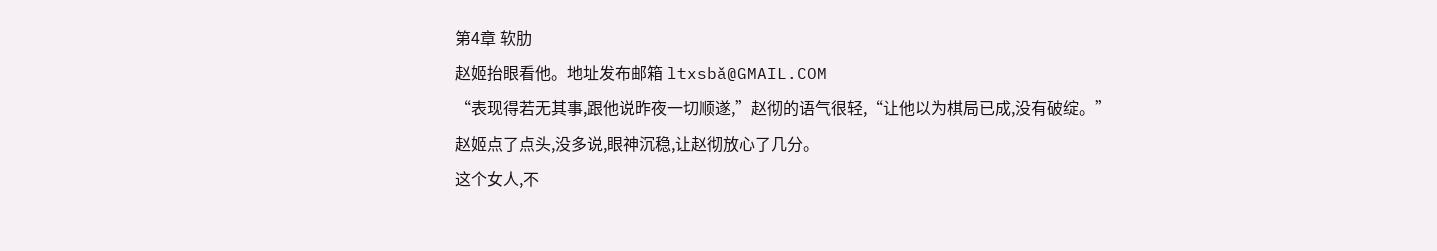第4章 软肋
赵姬抬眼看他。地址发布邮箱 ltxsbǎ@GMAIL.COM
“表现得若无其事,跟他说昨夜一切顺遂,”赵彻的语气很轻,“让他以为棋局已成,没有破绽。”
赵姬点了点头,没多说,眼神沉稳,让赵彻放心了几分。
这个女人,不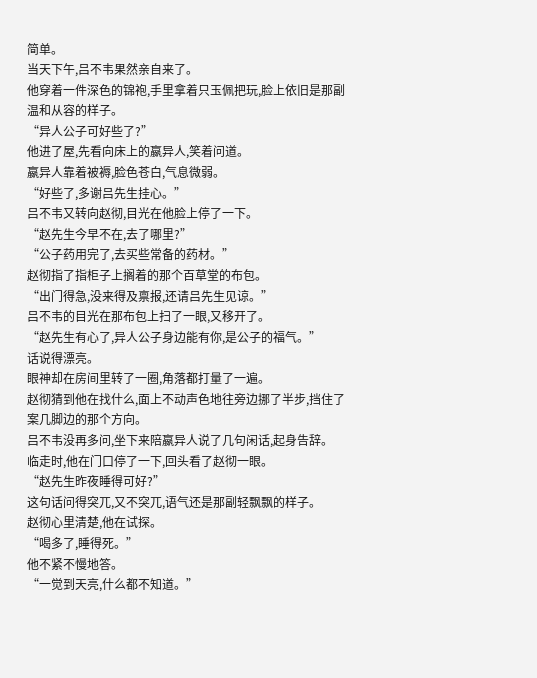简单。
当天下午,吕不韦果然亲自来了。
他穿着一件深色的锦袍,手里拿着只玉佩把玩,脸上依旧是那副温和从容的样子。
“异人公子可好些了?”
他进了屋,先看向床上的嬴异人,笑着问道。
嬴异人靠着被褥,脸色苍白,气息微弱。
“好些了,多谢吕先生挂心。”
吕不韦又转向赵彻,目光在他脸上停了一下。
“赵先生今早不在,去了哪里?”
“公子药用完了,去买些常备的药材。”
赵彻指了指柜子上搁着的那个百草堂的布包。
“出门得急,没来得及禀报,还请吕先生见谅。”
吕不韦的目光在那布包上扫了一眼,又移开了。
“赵先生有心了,异人公子身边能有你,是公子的福气。”
话说得漂亮。
眼神却在房间里转了一圈,角落都打量了一遍。
赵彻猜到他在找什么,面上不动声色地往旁边挪了半步,挡住了案几脚边的那个方向。
吕不韦没再多问,坐下来陪嬴异人说了几句闲话,起身告辞。
临走时,他在门口停了一下,回头看了赵彻一眼。
“赵先生昨夜睡得可好?”
这句话问得突兀,又不突兀,语气还是那副轻飘飘的样子。
赵彻心里清楚,他在试探。
“喝多了,睡得死。”
他不紧不慢地答。
“一觉到天亮,什么都不知道。”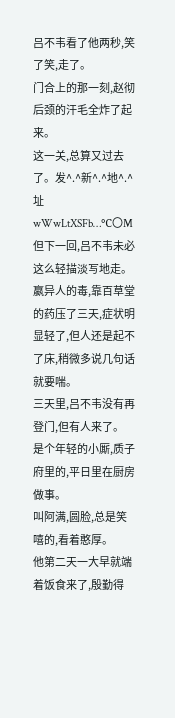吕不韦看了他两秒,笑了笑,走了。
门合上的那一刻,赵彻后颈的汗毛全炸了起来。
这一关,总算又过去了。发^.^新^.^地^.^址 wWwLtXSFb…℃〇M
但下一回,吕不韦未必这么轻描淡写地走。
嬴异人的毒,靠百草堂的药压了三天,症状明显轻了,但人还是起不了床,稍微多说几句话就要喘。
三天里,吕不韦没有再登门,但有人来了。
是个年轻的小厮,质子府里的,平日里在厨房做事。
叫阿满,圆脸,总是笑嘻的,看着憨厚。
他第二天一大早就端着饭食来了,殷勤得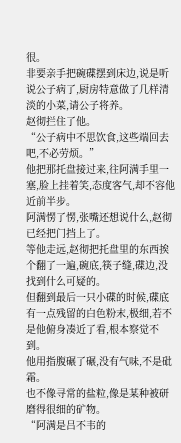很。
非要亲手把碗碟摆到床边,说是听说公子病了,厨房特意做了几样清淡的小菜,请公子将养。
赵彻拦住了他。
“公子病中不思饮食,这些端回去吧,不必劳烦。”
他把那托盘接过来,往阿满手里一塞,脸上挂着笑,态度客气,却不容他近前半步。
阿满愣了愣,张嘴还想说什么,赵彻已经把门挡上了。
等他走远,赵彻把托盘里的东西挨个翻了一遍,碗底,筷子缝,碟边,没找到什么可疑的。
但翻到最后一只小碟的时候,碟底有一点残留的白色粉末,极细,若不是他俯身凑近了看,根本察觉不到。
他用指腹碾了碾,没有气味,不是砒霜。
也不像寻常的盐粒,像是某种被研磨得很细的矿物。
“阿满是吕不韦的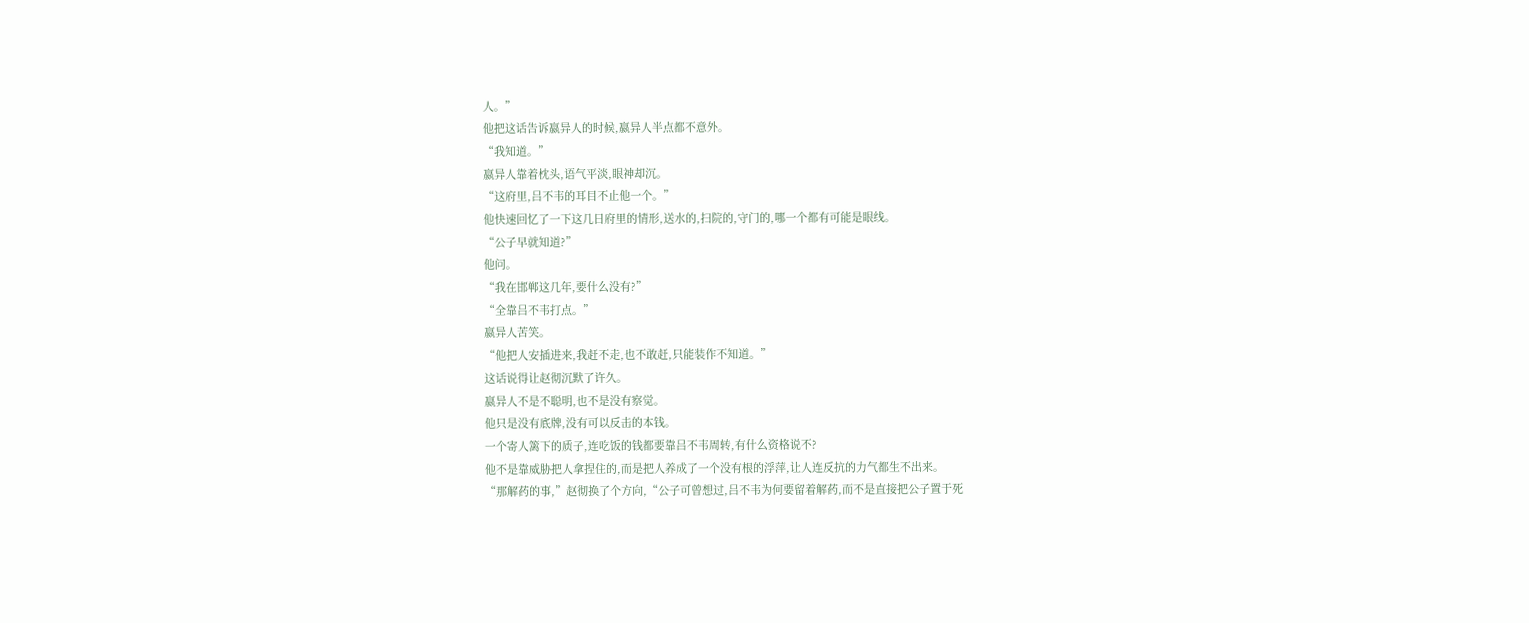人。”
他把这话告诉嬴异人的时候,嬴异人半点都不意外。
“我知道。”
嬴异人靠着枕头,语气平淡,眼神却沉。
“这府里,吕不韦的耳目不止他一个。”
他快速回忆了一下这几日府里的情形,送水的,扫院的,守门的,哪一个都有可能是眼线。
“公子早就知道?”
他问。
“我在邯郸这几年,要什么没有?”
“全靠吕不韦打点。”
嬴异人苦笑。
“他把人安插进来,我赶不走,也不敢赶,只能装作不知道。”
这话说得让赵彻沉默了许久。
嬴异人不是不聪明,也不是没有察觉。
他只是没有底牌,没有可以反击的本钱。
一个寄人篱下的质子,连吃饭的钱都要靠吕不韦周转,有什么资格说不?
他不是靠威胁把人拿捏住的,而是把人养成了一个没有根的浮萍,让人连反抗的力气都生不出来。
“那解药的事,”赵彻换了个方向,“公子可曾想过,吕不韦为何要留着解药,而不是直接把公子置于死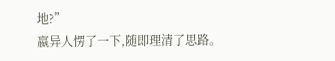地?”
嬴异人愣了一下,随即理清了思路。